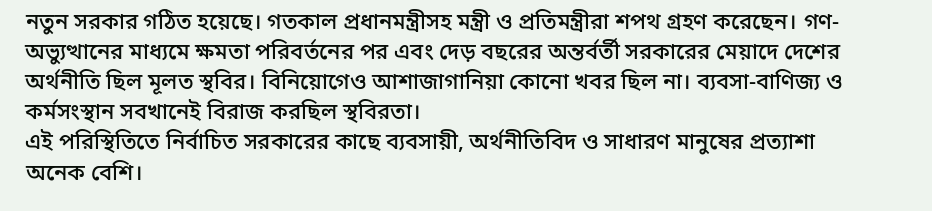নতুন সরকার গঠিত হয়েছে। গতকাল প্রধানমন্ত্রীসহ মন্ত্রী ও প্রতিমন্ত্রীরা শপথ গ্রহণ করেছেন। গণ-অভ্যুত্থানের মাধ্যমে ক্ষমতা পরিবর্তনের পর এবং দেড় বছরের অন্তর্বর্তী সরকারের মেয়াদে দেশের অর্থনীতি ছিল মূলত স্থবির। বিনিয়োগেও আশাজাগানিয়া কোনো খবর ছিল না। ব্যবসা-বাণিজ্য ও কর্মসংস্থান সবখানেই বিরাজ করছিল স্থবিরতা।
এই পরিস্থিতিতে নির্বাচিত সরকারের কাছে ব্যবসায়ী, অর্থনীতিবিদ ও সাধারণ মানুষের প্রত্যাশা অনেক বেশি।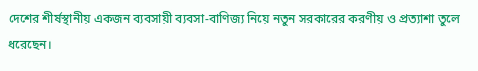দেশের শীর্ষস্থানীয় একজন ব্যবসায়ী ব্যবসা-বাণিজ্য নিয়ে নতুন সরকারের করণীয় ও প্রত্যাশা তুলে ধরেছেন।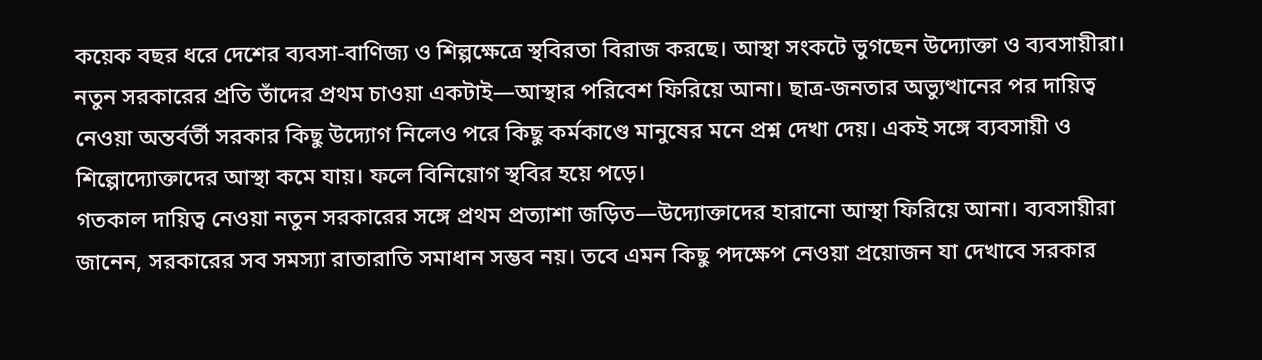কয়েক বছর ধরে দেশের ব্যবসা-বাণিজ্য ও শিল্পক্ষেত্রে স্থবিরতা বিরাজ করছে। আস্থা সংকটে ভুগছেন উদ্যোক্তা ও ব্যবসায়ীরা। নতুন সরকারের প্রতি তাঁদের প্রথম চাওয়া একটাই—আস্থার পরিবেশ ফিরিয়ে আনা। ছাত্র-জনতার অভ্যুত্থানের পর দায়িত্ব নেওয়া অন্তর্বর্তী সরকার কিছু উদ্যোগ নিলেও পরে কিছু কর্মকাণ্ডে মানুষের মনে প্রশ্ন দেখা দেয়। একই সঙ্গে ব্যবসায়ী ও শিল্পোদ্যোক্তাদের আস্থা কমে যায়। ফলে বিনিয়োগ স্থবির হয়ে পড়ে।
গতকাল দায়িত্ব নেওয়া নতুন সরকারের সঙ্গে প্রথম প্রত্যাশা জড়িত—উদ্যোক্তাদের হারানো আস্থা ফিরিয়ে আনা। ব্যবসায়ীরা জানেন, সরকারের সব সমস্যা রাতারাতি সমাধান সম্ভব নয়। তবে এমন কিছু পদক্ষেপ নেওয়া প্রয়োজন যা দেখাবে সরকার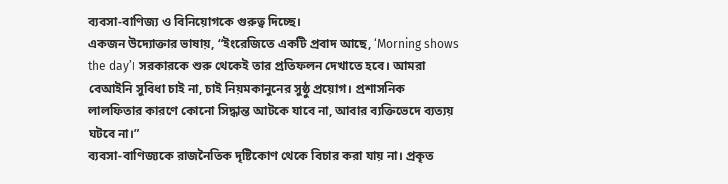ব্যবসা-বাণিজ্য ও বিনিয়োগকে গুরুত্ব দিচ্ছে।
একজন উদ্যোক্তার ভাষায়, “ইংরেজিতে একটি প্রবাদ আছে, ‘Morning shows the day’। সরকারকে শুরু থেকেই তার প্রতিফলন দেখাতে হবে। আমরা বেআইনি সুবিধা চাই না, চাই নিয়মকানুনের সুষ্ঠু প্রয়োগ। প্রশাসনিক লালফিতার কারণে কোনো সিদ্ধান্ত আটকে যাবে না, আবার ব্যক্তিভেদে ব্যত্যয় ঘটবে না।”
ব্যবসা-বাণিজ্যকে রাজনৈতিক দৃষ্টিকোণ থেকে বিচার করা যায় না। প্রকৃত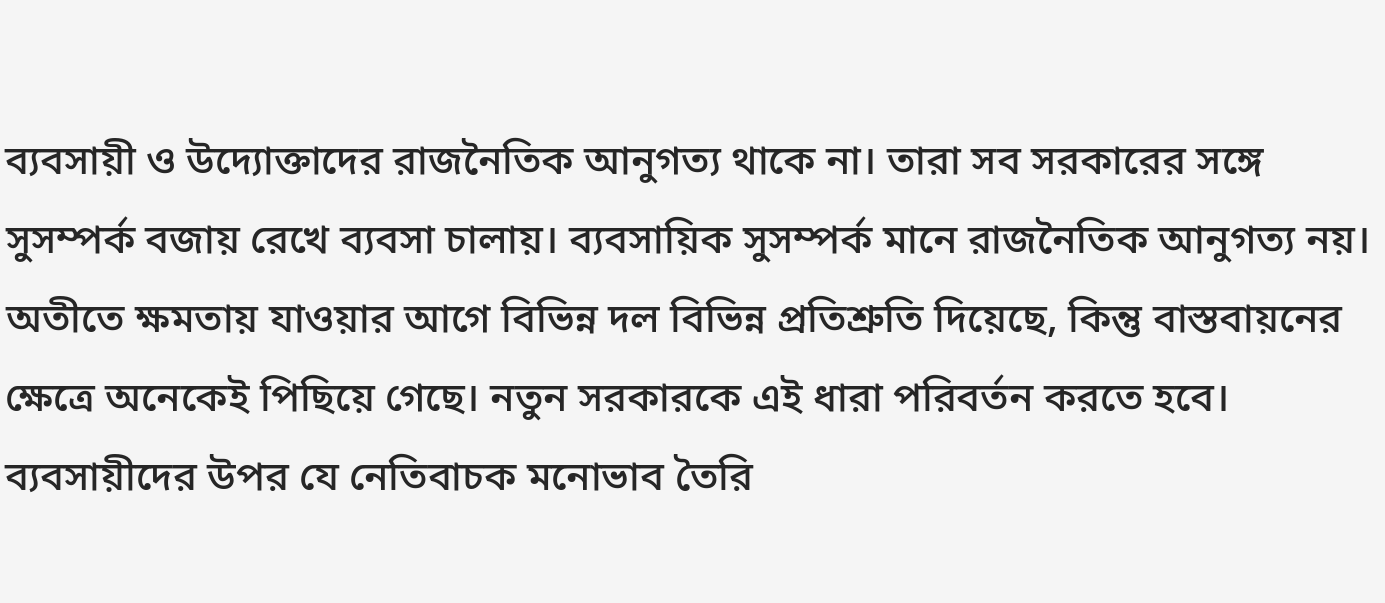ব্যবসায়ী ও উদ্যোক্তাদের রাজনৈতিক আনুগত্য থাকে না। তারা সব সরকারের সঙ্গে সুসম্পর্ক বজায় রেখে ব্যবসা চালায়। ব্যবসায়িক সুসম্পর্ক মানে রাজনৈতিক আনুগত্য নয়। অতীতে ক্ষমতায় যাওয়ার আগে বিভিন্ন দল বিভিন্ন প্রতিশ্রুতি দিয়েছে, কিন্তু বাস্তবায়নের ক্ষেত্রে অনেকেই পিছিয়ে গেছে। নতুন সরকারকে এই ধারা পরিবর্তন করতে হবে। ব্যবসায়ীদের উপর যে নেতিবাচক মনোভাব তৈরি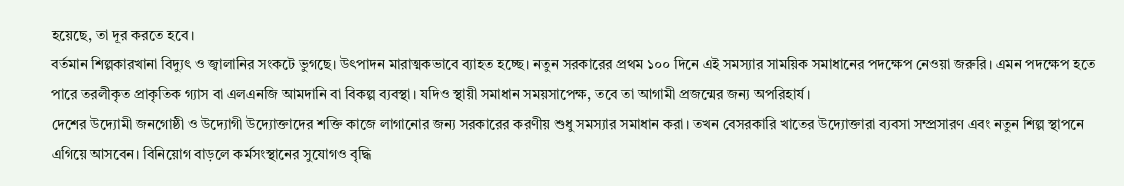হয়েছে, তা দূর করতে হবে।
বর্তমান শিল্পকারখানা বিদ্যুৎ ও জ্বালানির সংকটে ভুগছে। উৎপাদন মারাত্মকভাবে ব্যাহত হচ্ছে। নতুন সরকারের প্রথম ১০০ দিনে এই সমস্যার সাময়িক সমাধানের পদক্ষেপ নেওয়া জরুরি। এমন পদক্ষেপ হতে পারে তরলীকৃত প্রাকৃতিক গ্যাস বা এলএনজি আমদানি বা বিকল্প ব্যবস্থা। যদিও স্থায়ী সমাধান সময়সাপেক্ষ, তবে তা আগামী প্রজন্মের জন্য অপরিহার্য।
দেশের উদ্যোমী জনগোষ্ঠী ও উদ্যোগী উদ্যোক্তাদের শক্তি কাজে লাগানোর জন্য সরকারের করণীয় শুধু সমস্যার সমাধান করা। তখন বেসরকারি খাতের উদ্যোক্তারা ব্যবসা সম্প্রসারণ এবং নতুন শিল্প স্থাপনে এগিয়ে আসবেন। বিনিয়োগ বাড়লে কর্মসংস্থানের সুযোগও বৃদ্ধি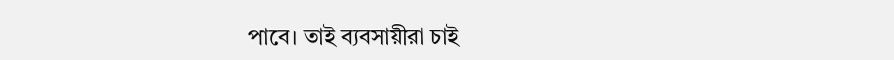পাবে। তাই ব্যবসায়ীরা চাই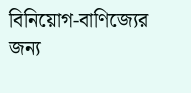বিনিয়োগ-বাণিজ্যের জন্য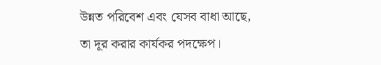উন্নত পরিবেশ এবং যেসব বাধা আছে, তা দূর করার কার্যকর পদক্ষেপ।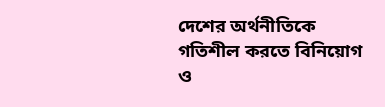দেশের অর্থনীতিকে গতিশীল করতে বিনিয়োগ ও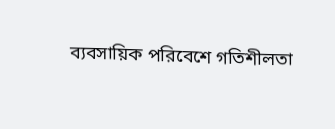ব্যবসায়িক পরিবেশে গতিশীলতা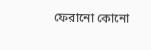ফেরানো কোনো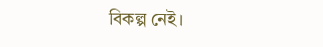বিকল্প নেই।